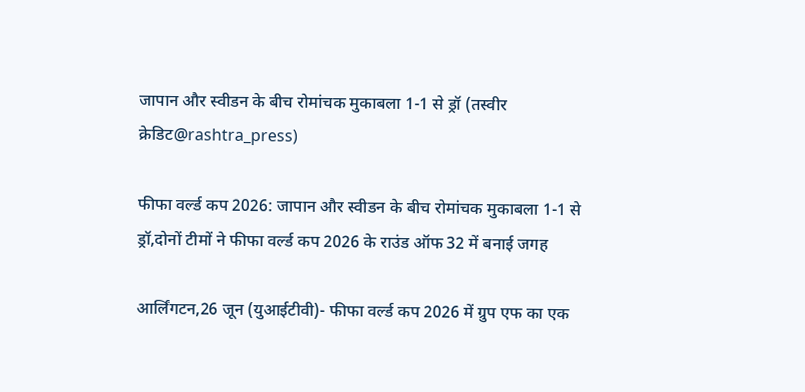जापान और स्वीडन के बीच रोमांचक मुकाबला 1-1 से ड्रॉ (तस्वीर क्रेडिट@rashtra_press)

फीफा वर्ल्ड कप 2026: जापान और स्वीडन के बीच रोमांचक मुकाबला 1-1 से ड्रॉ,दोनों टीमों ने फीफा वर्ल्ड कप 2026 के राउंड ऑफ 32 में बनाई जगह

आर्लिंगटन,26 जून (युआईटीवी)- फीफा वर्ल्ड कप 2026 में ग्रुप एफ का एक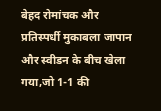बेहद रोमांचक और प्रतिस्पर्धी मुकाबला जापान और स्वीडन के बीच खेला गया,जो 1-1 की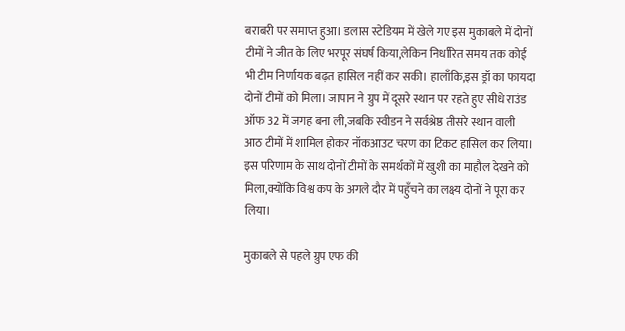बराबरी पर समाप्त हुआ। डलास स्टेडियम में खेले गए इस मुकाबले में दोनों टीमों ने जीत के लिए भरपूर संघर्ष किया,लेकिन निर्धारित समय तक कोई भी टीम निर्णायक बढ़त हासिल नहीं कर सकी। हालाँकि,इस ड्रॉ का फायदा दोनों टीमों को मिला। जापान ने ग्रुप में दूसरे स्थान पर रहते हुए सीधे राउंड ऑफ 32 में जगह बना ली,जबकि स्वीडन ने सर्वश्रेष्ठ तीसरे स्थान वाली आठ टीमों में शामिल होकर नॉकआउट चरण का टिकट हासिल कर लिया। इस परिणाम के साथ दोनों टीमों के समर्थकों में खुशी का माहौल देखने को मिला,क्योंकि विश्व कप के अगले दौर में पहुँचने का लक्ष्य दोनों ने पूरा कर लिया।

मुकाबले से पहले ग्रुप एफ की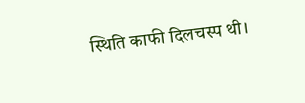स्थिति काफी दिलचस्प थी।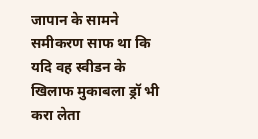जापान के सामने समीकरण साफ था कि यदि वह स्वीडन के खिलाफ मुकाबला ड्रॉ भी करा लेता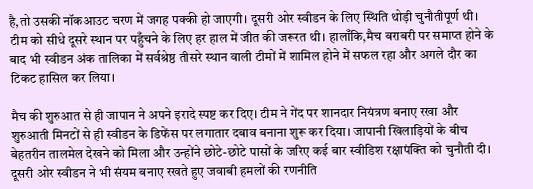है,तो उसकी नॉकआउट चरण में जगह पक्की हो जाएगी। दूसरी ओर स्वीडन के लिए स्थिति थोड़ी चुनौतीपूर्ण थी। टीम को सीधे दूसरे स्थान पर पहुँचने के लिए हर हाल में जीत की जरूरत थी। हालाँकि,मैच बराबरी पर समाप्त होने के बाद भी स्वीडन अंक तालिका में सर्वश्रेष्ठ तीसरे स्थान वाली टीमों में शामिल होने में सफल रहा और अगले दौर का टिकट हासिल कर लिया।

मैच की शुरुआत से ही जापान ने अपने इरादे स्पष्ट कर दिए। टीम ने गेंद पर शानदार नियंत्रण बनाए रखा और शुरुआती मिनटों से ही स्वीडन के डिफेंस पर लगातार दबाव बनाना शुरू कर दिया। जापानी खिलाड़ियों के बीच बेहतरीन तालमेल देखने को मिला और उन्होंने छोटे-छोटे पासों के जरिए कई बार स्वीडिश रक्षापंक्ति को चुनौती दी। दूसरी ओर स्वीडन ने भी संयम बनाए रखते हुए जवाबी हमलों की रणनीति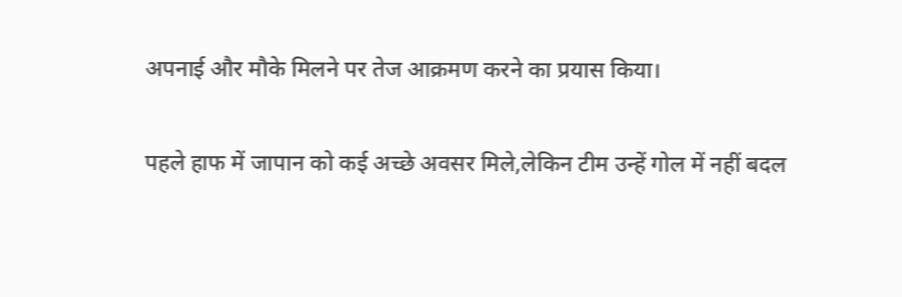अपनाई और मौके मिलने पर तेज आक्रमण करने का प्रयास किया।

पहले हाफ में जापान को कई अच्छे अवसर मिले,लेकिन टीम उन्हें गोल में नहीं बदल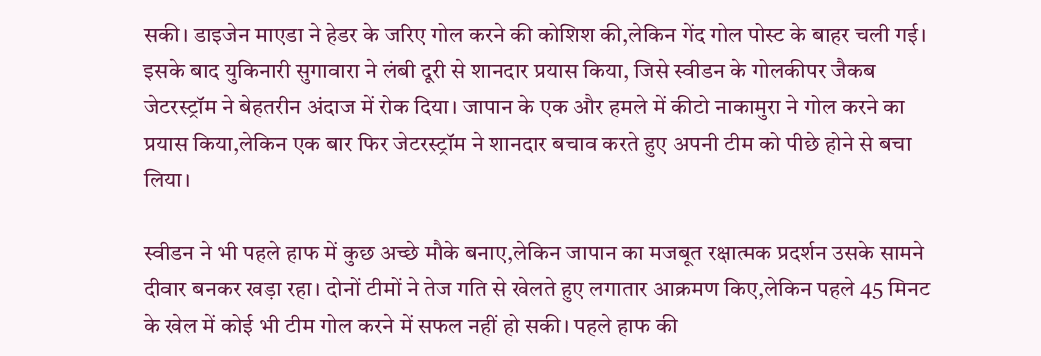सकी। डाइजेन माएडा ने हेडर के जरिए गोल करने की कोशिश की,लेकिन गेंद गोल पोस्ट के बाहर चली गई। इसके बाद युकिनारी सुगावारा ने लंबी दूरी से शानदार प्रयास किया, जिसे स्वीडन के गोलकीपर जैकब जेटरस्ट्रॉम ने बेहतरीन अंदाज में रोक दिया। जापान के एक और हमले में कीटो नाकामुरा ने गोल करने का प्रयास किया,लेकिन एक बार फिर जेटरस्ट्रॉम ने शानदार बचाव करते हुए अपनी टीम को पीछे होने से बचा लिया।

स्वीडन ने भी पहले हाफ में कुछ अच्छे मौके बनाए,लेकिन जापान का मजबूत रक्षात्मक प्रदर्शन उसके सामने दीवार बनकर खड़ा रहा। दोनों टीमों ने तेज गति से खेलते हुए लगातार आक्रमण किए,लेकिन पहले 45 मिनट के खेल में कोई भी टीम गोल करने में सफल नहीं हो सकी। पहले हाफ की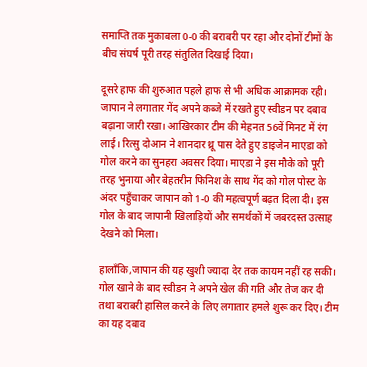समाप्ति तक मुकाबला 0-0 की बराबरी पर रहा और दोनों टीमों के बीच संघर्ष पूरी तरह संतुलित दिखाई दिया।

दूसरे हाफ की शुरुआत पहले हाफ से भी अधिक आक्रामक रही। जापान ने लगातार गेंद अपने कब्जे में रखते हुए स्वीडन पर दबाव बढ़ाना जारी रखा। आखिरकार टीम की मेहनत 56वें मिनट में रंग लाई। रित्सु दोआन ने शानदार थ्रू पास देते हुए डाइजेन माएडा को गोल करने का सुनहरा अवसर दिया। माएडा ने इस मौके को पूरी तरह भुनाया और बेहतरीन फिनिश के साथ गेंद को गोल पोस्ट के अंदर पहुँचाकर जापान को 1-0 की महत्वपूर्ण बढ़त दिला दी। इस गोल के बाद जापानी खिलाड़ियों और समर्थकों में जबरदस्त उत्साह देखने को मिला।

हालाँकि,जापान की यह खुशी ज्यादा देर तक कायम नहीं रह सकी। गोल खाने के बाद स्वीडन ने अपने खेल की गति और तेज कर दी तथा बराबरी हासिल करने के लिए लगातार हमले शुरू कर दिए। टीम का यह दबाव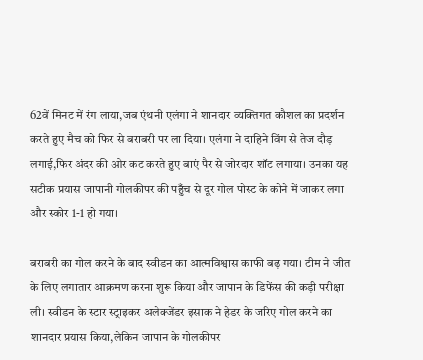62वें मिनट में रंग लाया,जब एंथनी एलंगा ने शानदार व्यक्तिगत कौशल का प्रदर्शन करते हुए मैच को फिर से बराबरी पर ला दिया। एलंगा ने दाहिने विंग से तेज दौड़ लगाई,फिर अंदर की ओर कट करते हुए बाएं पैर से जोरदार शॉट लगाया। उनका यह सटीक प्रयास जापानी गोलकीपर की पहुँच से दूर गोल पोस्ट के कोने में जाकर लगा और स्कोर 1-1 हो गया।

बराबरी का गोल करने के बाद स्वीडन का आत्मविश्वास काफी बढ़ गया। टीम ने जीत के लिए लगातार आक्रमण करना शुरू किया और जापान के डिफेंस की कड़ी परीक्षा ली। स्वीडन के स्टार स्ट्राइकर अलेक्जेंडर इसाक ने हेडर के जरिए गोल करने का शानदार प्रयास किया,लेकिन जापान के गोलकीपर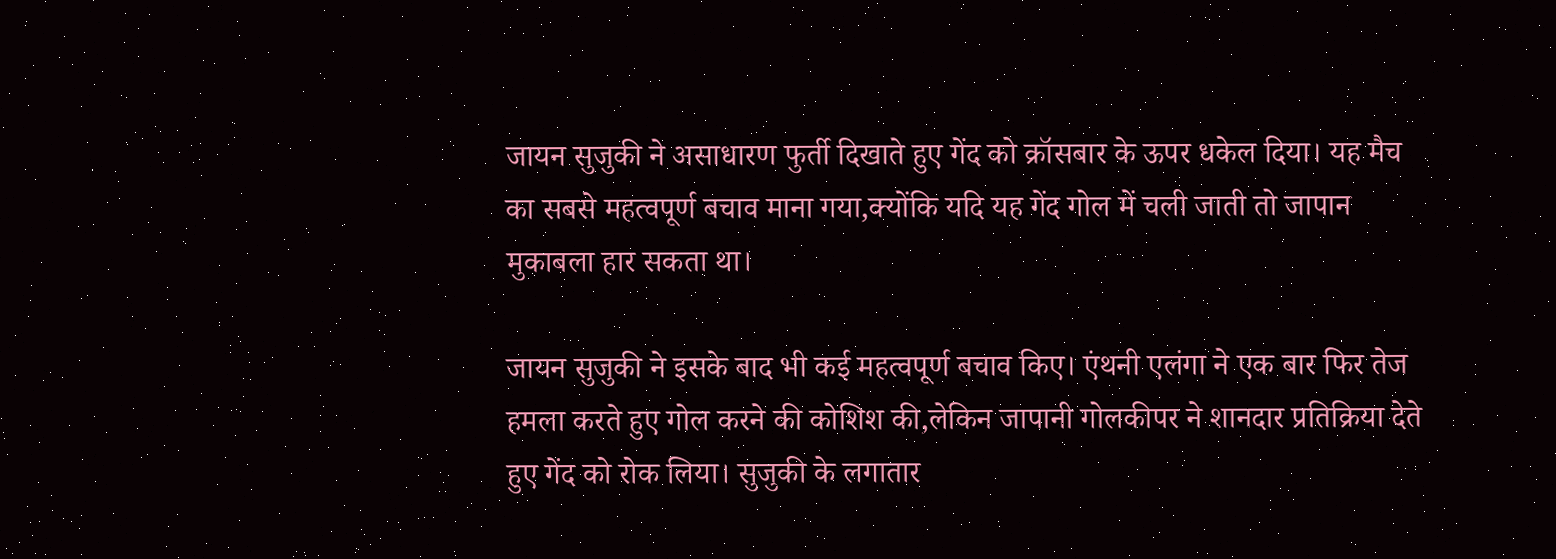जायन सुजुकी ने असाधारण फुर्ती दिखाते हुए गेंद को क्रॉसबार के ऊपर धकेल दिया। यह मैच का सबसे महत्वपूर्ण बचाव माना गया,क्योंकि यदि यह गेंद गोल में चली जाती तो जापान मुकाबला हार सकता था।

जायन सुजुकी ने इसके बाद भी कई महत्वपूर्ण बचाव किए। एंथनी एलंगा ने एक बार फिर तेज हमला करते हुए गोल करने की कोशिश की,लेकिन जापानी गोलकीपर ने शानदार प्रतिक्रिया देते हुए गेंद को रोक लिया। सुजुकी के लगातार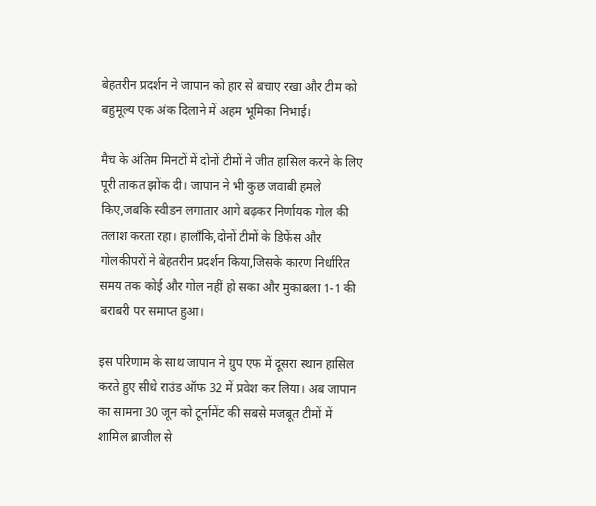बेहतरीन प्रदर्शन ने जापान को हार से बचाए रखा और टीम को बहुमूल्य एक अंक दिलाने में अहम भूमिका निभाई।

मैच के अंतिम मिनटों में दोनों टीमों ने जीत हासिल करने के लिए पूरी ताकत झोंक दी। जापान ने भी कुछ जवाबी हमले किए,जबकि स्वीडन लगातार आगे बढ़कर निर्णायक गोल की तलाश करता रहा। हालाँकि,दोनों टीमों के डिफेंस और गोलकीपरों ने बेहतरीन प्रदर्शन किया,जिसके कारण निर्धारित समय तक कोई और गोल नहीं हो सका और मुकाबला 1-1 की बराबरी पर समाप्त हुआ।

इस परिणाम के साथ जापान ने ग्रुप एफ में दूसरा स्थान हासिल करते हुए सीधे राउंड ऑफ 32 में प्रवेश कर लिया। अब जापान का सामना 30 जून को टूर्नामेंट की सबसे मजबूत टीमों में शामिल ब्राजील से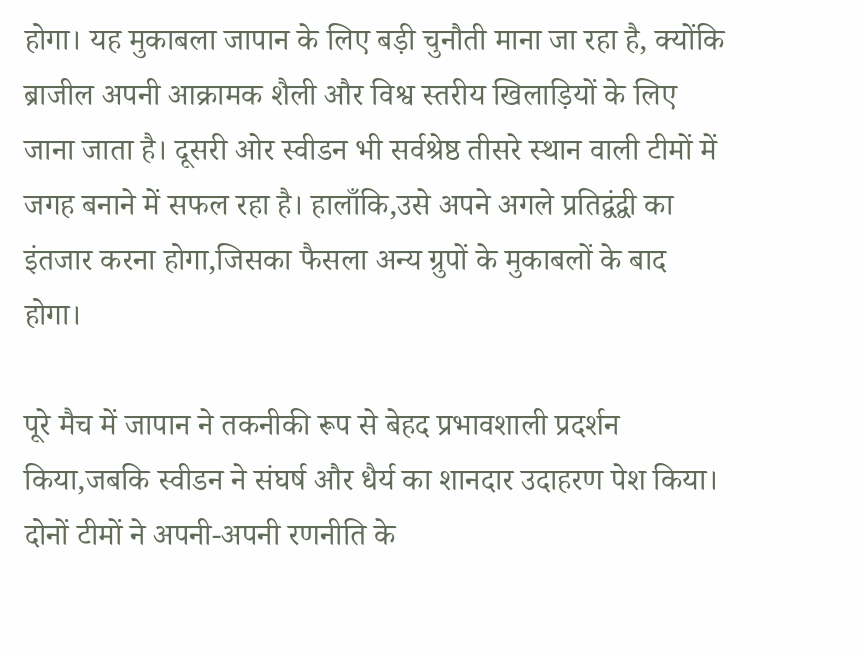होगा। यह मुकाबला जापान के लिए बड़ी चुनौती माना जा रहा है, क्योंकि ब्राजील अपनी आक्रामक शैली और विश्व स्तरीय खिलाड़ियों के लिए जाना जाता है। दूसरी ओर स्वीडन भी सर्वश्रेष्ठ तीसरे स्थान वाली टीमों में जगह बनाने में सफल रहा है। हालाँकि,उसे अपने अगले प्रतिद्वंद्वी का इंतजार करना होगा,जिसका फैसला अन्य ग्रुपों के मुकाबलों के बाद होगा।

पूरे मैच में जापान ने तकनीकी रूप से बेहद प्रभावशाली प्रदर्शन किया,जबकि स्वीडन ने संघर्ष और धैर्य का शानदार उदाहरण पेश किया। दोनों टीमों ने अपनी-अपनी रणनीति के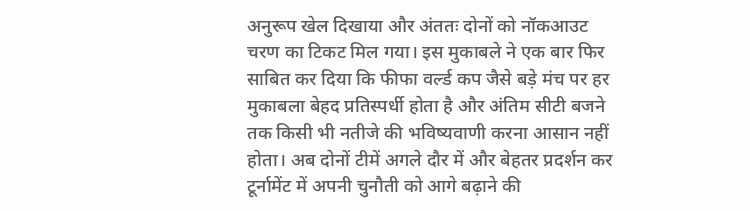अनुरूप खेल दिखाया और अंततः दोनों को नॉकआउट चरण का टिकट मिल गया। इस मुकाबले ने एक बार फिर साबित कर दिया कि फीफा वर्ल्ड कप जैसे बड़े मंच पर हर मुकाबला बेहद प्रतिस्पर्धी होता है और अंतिम सीटी बजने तक किसी भी नतीजे की भविष्यवाणी करना आसान नहीं होता। अब दोनों टीमें अगले दौर में और बेहतर प्रदर्शन कर टूर्नामेंट में अपनी चुनौती को आगे बढ़ाने की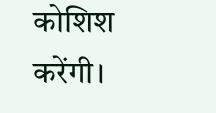कोशिश करेंगी।